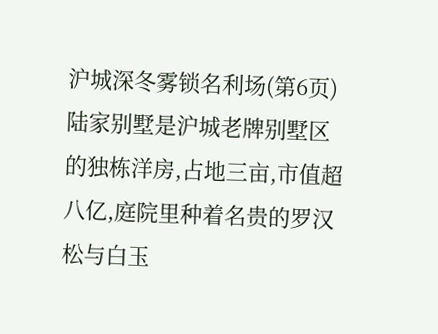沪城深冬雾锁名利场(第6页)
陆家别墅是沪城老牌别墅区的独栋洋房,占地三亩,市值超八亿,庭院里种着名贵的罗汉松与白玉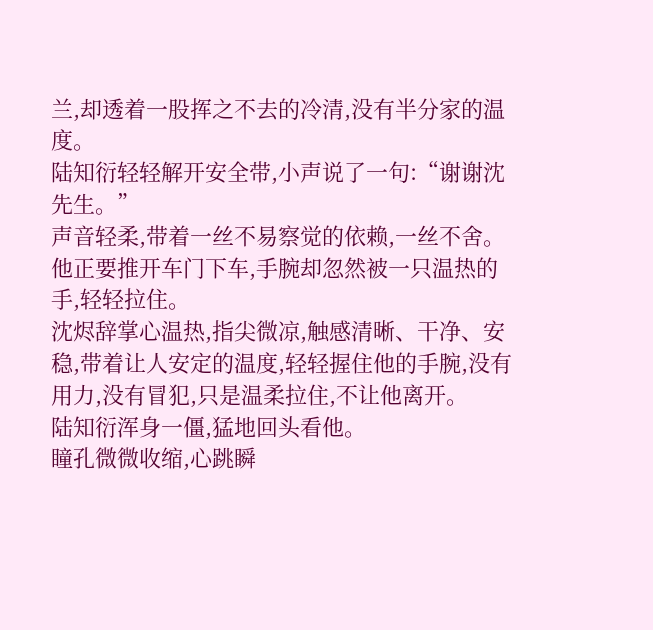兰,却透着一股挥之不去的冷清,没有半分家的温度。
陆知衍轻轻解开安全带,小声说了一句:“谢谢沈先生。”
声音轻柔,带着一丝不易察觉的依赖,一丝不舍。
他正要推开车门下车,手腕却忽然被一只温热的手,轻轻拉住。
沈烬辞掌心温热,指尖微凉,触感清晰、干净、安稳,带着让人安定的温度,轻轻握住他的手腕,没有用力,没有冒犯,只是温柔拉住,不让他离开。
陆知衍浑身一僵,猛地回头看他。
瞳孔微微收缩,心跳瞬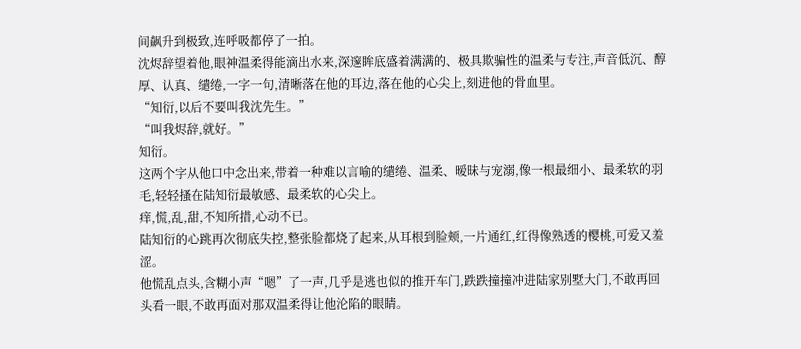间飙升到极致,连呼吸都停了一拍。
沈烬辞望着他,眼神温柔得能滴出水来,深邃眸底盛着满满的、极具欺骗性的温柔与专注,声音低沉、醇厚、认真、缱绻,一字一句,清晰落在他的耳边,落在他的心尖上,刻进他的骨血里。
“知衍,以后不要叫我沈先生。”
“叫我烬辞,就好。”
知衍。
这两个字从他口中念出来,带着一种难以言喻的缱绻、温柔、暧昧与宠溺,像一根最细小、最柔软的羽毛,轻轻搔在陆知衍最敏感、最柔软的心尖上。
痒,慌,乱,甜,不知所措,心动不已。
陆知衍的心跳再次彻底失控,整张脸都烧了起来,从耳根到脸颊,一片通红,红得像熟透的樱桃,可爱又羞涩。
他慌乱点头,含糊小声“嗯”了一声,几乎是逃也似的推开车门,跌跌撞撞冲进陆家别墅大门,不敢再回头看一眼,不敢再面对那双温柔得让他沦陷的眼睛。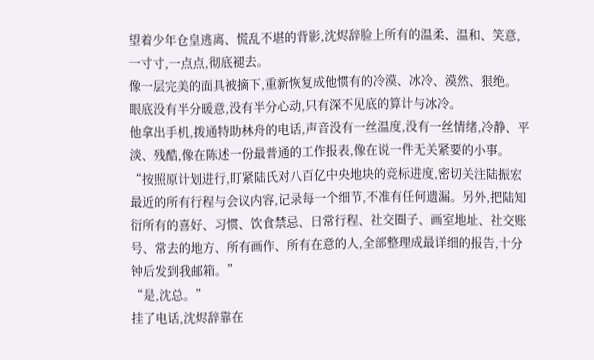望着少年仓皇逃离、慌乱不堪的背影,沈烬辞脸上所有的温柔、温和、笑意,一寸寸,一点点,彻底褪去。
像一层完美的面具被摘下,重新恢复成他惯有的冷漠、冰冷、漠然、狠绝。
眼底没有半分暖意,没有半分心动,只有深不见底的算计与冰冷。
他拿出手机,拨通特助林舟的电话,声音没有一丝温度,没有一丝情绪,冷静、平淡、残酷,像在陈述一份最普通的工作报表,像在说一件无关紧要的小事。
“按照原计划进行,盯紧陆氏对八百亿中央地块的竞标进度,密切关注陆振宏最近的所有行程与会议内容,记录每一个细节,不准有任何遗漏。另外,把陆知衍所有的喜好、习惯、饮食禁忌、日常行程、社交圈子、画室地址、社交账号、常去的地方、所有画作、所有在意的人,全部整理成最详细的报告,十分钟后发到我邮箱。”
“是,沈总。”
挂了电话,沈烬辞靠在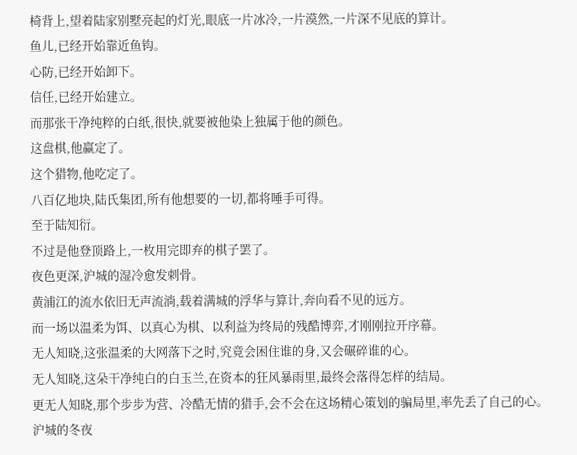椅背上,望着陆家别墅亮起的灯光,眼底一片冰冷,一片漠然,一片深不见底的算计。
鱼儿,已经开始靠近鱼钩。
心防,已经开始卸下。
信任,已经开始建立。
而那张干净纯粹的白纸,很快,就要被他染上独属于他的颜色。
这盘棋,他赢定了。
这个猎物,他吃定了。
八百亿地块,陆氏集团,所有他想要的一切,都将唾手可得。
至于陆知衍。
不过是他登顶路上,一枚用完即弃的棋子罢了。
夜色更深,沪城的湿冷愈发刺骨。
黄浦江的流水依旧无声流淌,载着满城的浮华与算计,奔向看不见的远方。
而一场以温柔为饵、以真心为棋、以利益为终局的残酷博弈,才刚刚拉开序幕。
无人知晓,这张温柔的大网落下之时,究竟会困住谁的身,又会碾碎谁的心。
无人知晓,这朵干净纯白的白玉兰,在资本的狂风暴雨里,最终会落得怎样的结局。
更无人知晓,那个步步为营、冷酷无情的猎手,会不会在这场精心策划的骗局里,率先丢了自己的心。
沪城的冬夜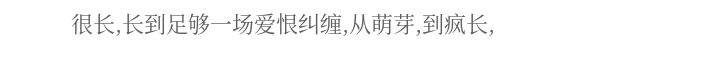很长,长到足够一场爱恨纠缠,从萌芽,到疯长,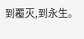到覆灭,到永生。